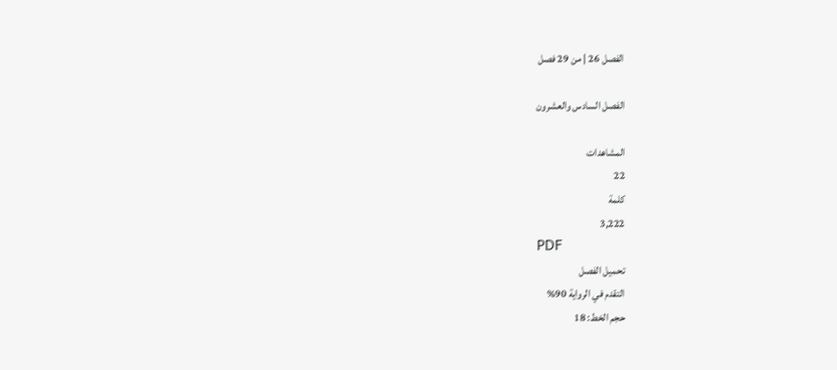الفصل 26 | من 29 فصل

الفصل السادس والعشرون

المشاهدات
22
كلمة
3,222
PDF
تحميل الفصل
التقدم في الرواية 90%
حجم الخط: 18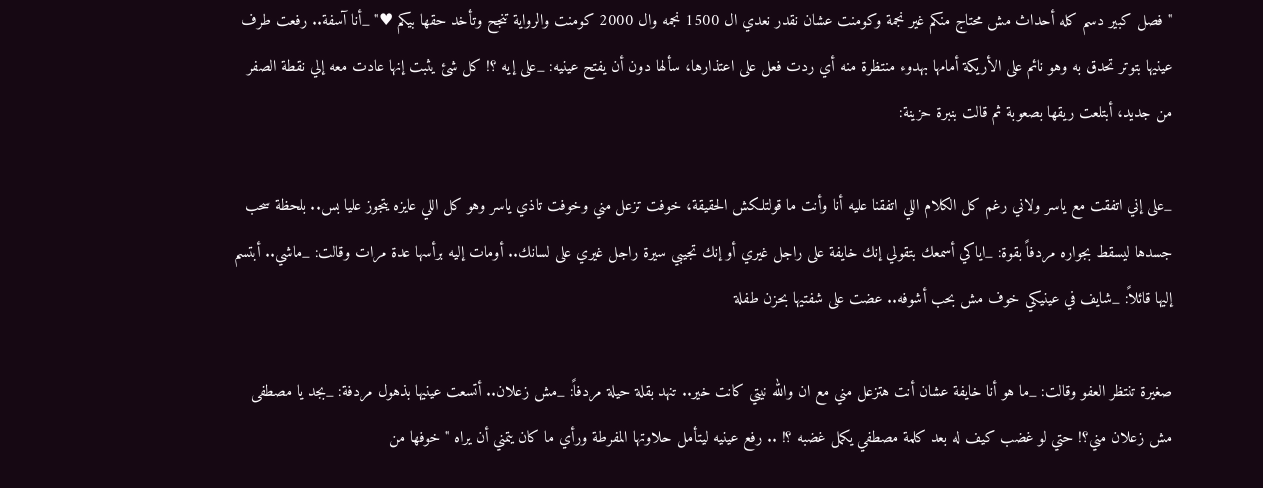" فصل كبير دسم كله أحداث مش محتاج منكم غير نجمة وكومنت عشان نقدر نعدي ال 1500 نجمه وال 2000 كومنت والرواية تنجح وتأخد حقها بيكم ♥" _أنا آسفة.. رفعت طرف عينيها بتوتر تحدق به وهو نائم على الأريكة أمامها بهدوء منتظرة منه أي ردت فعل على اعتذارها، سألها دون أن يفتح عينيه: _على إيه ؟! كل شئ يثبت إنها عادت معه إلي نقطة الصفر من جديد، أبتلعت ريقها بصعوبة ثم قالت بنبرة حزينة:

_على إني اتفقت مع ياسر ولاني رغم كل الكلام اللي اتفقنا عليه أنا وأنت ما قولتلكش الحقيقة، خوفت تزعل مني وخوفت تاذي ياسر وهو كل اللي عايزه يتجوز عليا بس.. بلحظة سحب جسدها ليسقط بجواره مردفاً بقوة: _اياكي أسمعك بتقولي إنك خايفة على راجل غيري أو إنك تجيبي سيرة راجل غيري على لسانك.. أومات إليه برأسها عدة مرات وقالت: _ماشي.. أبتسم إليها قائلاً: _شايف في عينيكي خوف مش بحب أشوفه.. عضت على شفتيها بحزن طفلة

صغيرة تنتظر العفو وقالت: _ما هو أنا خايفة عشان أنت هتزعل مني مع ان والله نيتي كانت خير.. تنهد بقلة حيلة مردفاً: _مش زعلان.. أتسعت عينيها بذهول مردفة: _بجد يا مصطفى مش زعلان مني؟! حتي لو غضب كيف له بعد كلمة مصطفي يكمل غضبه ؟! .. رفع عينيه ليتأمل حلاوتها المفرطة ورأي ما كان يتمني أن يراه " خوفها من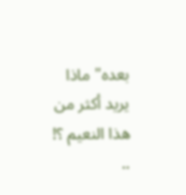بعده" ماذا يريد أكثر من هذا النعيم ؟! ..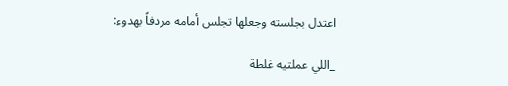اعتدل بجلسته وجعلها تجلس أمامه مردفاً بهدوء:

_اللي عملتيه غلطة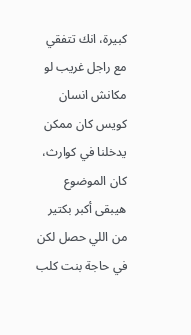كبيرة، انك تتفقي مع راجل غريب لو مكانش انسان كويس كان ممكن يدخلنا في كوارث، كان الموضوع هيبقى أكبر بكتير من اللي حصل لكن في حاجة بنت كلب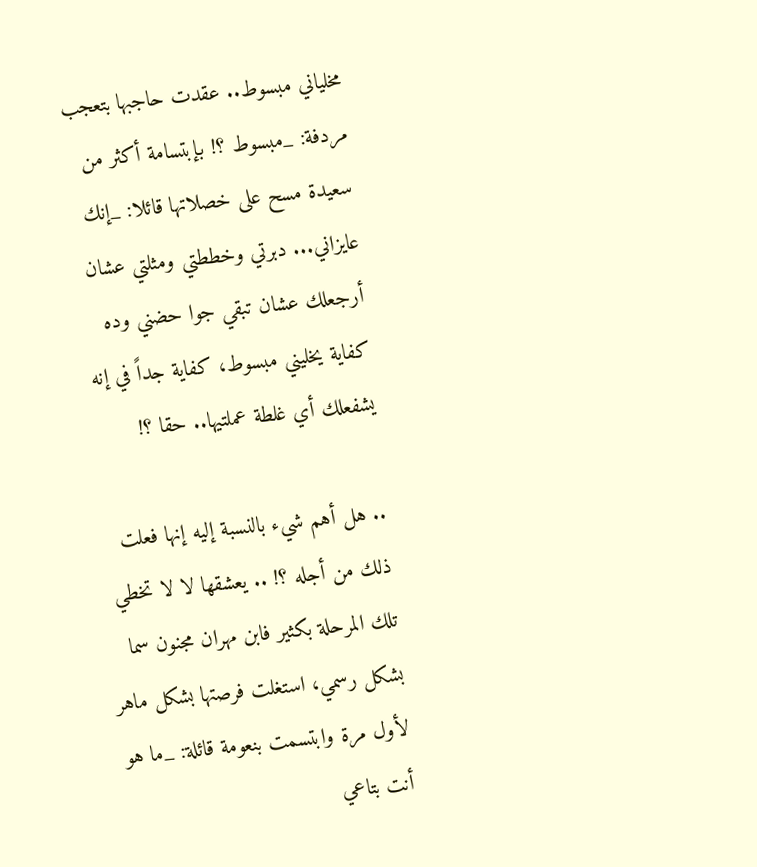مخلياني مبسوط.. عقدت حاجبها بتعجب مردفة: _مبسوط ؟! بإبتسامة أكثر من سعيدة مسح على خصلاتها قائلا: _إنك عايزاني... دبرتي وخططتي ومثلتي عشان أرجعلك عشان تبقي جوا حضني وده كفاية يخليني مبسوط، كفاية جداً في إنه يشفعلك أي غلطة عملتيها.. حقا ؟!

.. هل أهم شيء بالنسبة إليه إنها فعلت ذلك من أجله ؟! .. يعشقها لا لا تخطي تلك المرحلة بكثير فابن مهران مجنون سما بشكل رسمي، استغلت فرصتها بشكل ماهر لأول مرة وابتسمت بنعومة قائلة: _ما هو أنت بتاعي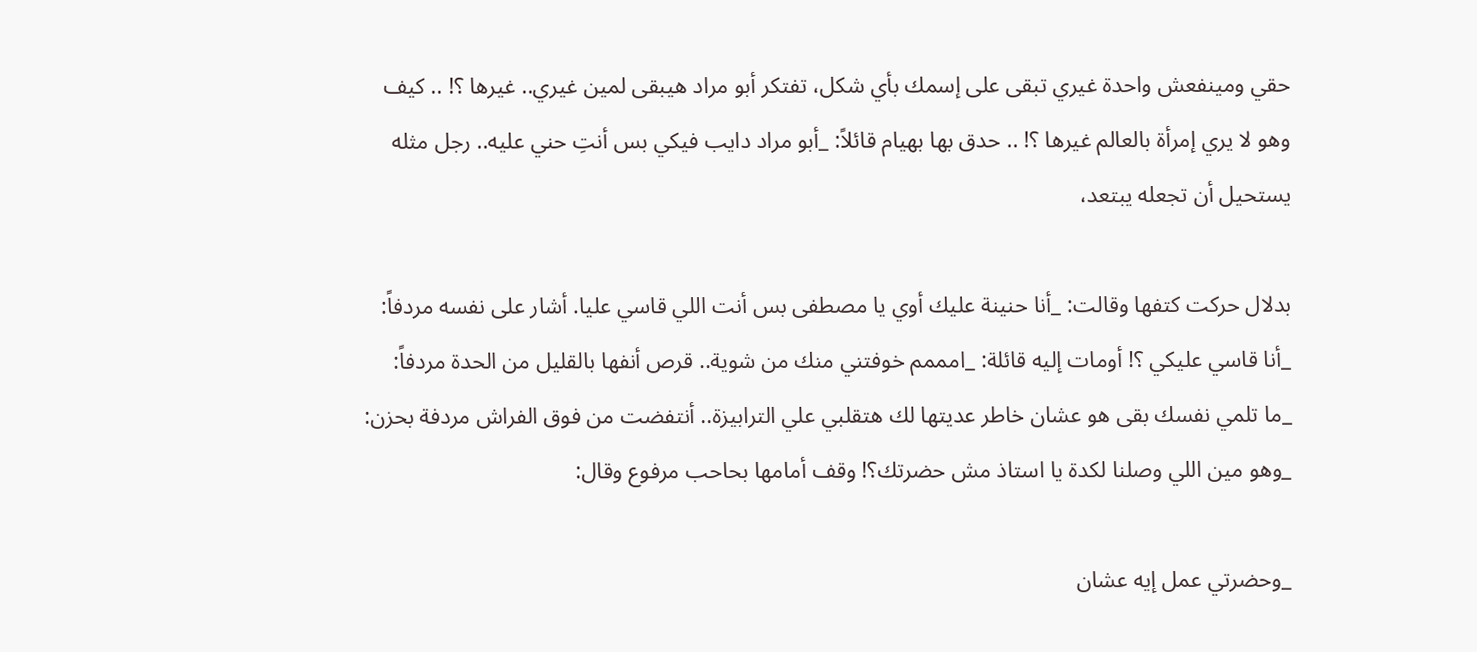حقي ومينفعش واحدة غيري تبقى على إسمك بأي شكل، تفتكر أبو مراد هيبقى لمين غيري.. غيرها ؟! .. كيف وهو لا يري إمرأة بالعالم غيرها ؟! .. حدق بها بهيام قائلاً: _أبو مراد دايب فيكي بس أنتِ حني عليه.. رجل مثله يستحيل أن تجعله يبتعد،

بدلال حركت كتفها وقالت: _أنا حنينة عليك أوي يا مصطفى بس أنت اللي قاسي عليا. أشار على نفسه مردفاً: _أنا قاسي عليكي ؟! أومات إليه قائلة: _امممم خوفتني منك من شوية.. قرص أنفها بالقليل من الحدة مردفاً: _ما تلمي نفسك بقى هو عشان خاطر عديتها لك هتقلبي علي الترابيزة.. أنتفضت من فوق الفراش مردفة بحزن: _وهو مين اللي وصلنا لكدة يا استاذ مش حضرتك؟! وقف أمامها بحاحب مرفوع وقال:

_وحضرتي عمل إيه عشان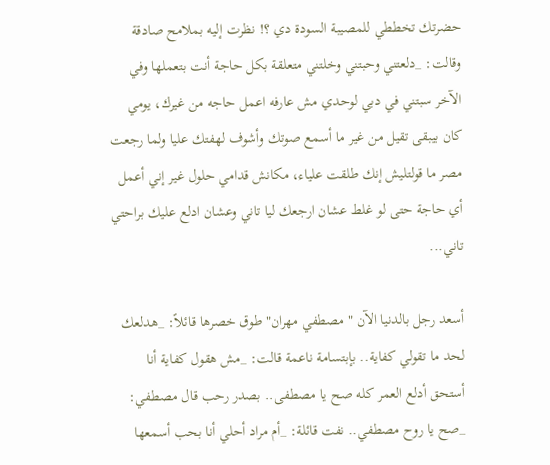حضرتك تخططي للمصيبة السودة دي ؟! نظرت إليه بملامح صادقة وقالت: _دلعتني وحبتني وخلتني متعلقة بكل حاجة أنت بتعملها وفي الآخر سبتني في دبي لوحدي مش عارفه اعمل حاجه من غيرك، يومي كان بيبقى تقيل من غير ما أسمع صوتك وأشوف لهفتك عليا ولما رجعت مصر ما قولتليش إنك طلقت علياء، مكانش قدامي حلول غير إني أعمل أي حاجة حتى لو غلط عشان ارجعك ليا تاني وعشان ادلع عليك براحتي تاني...

أسعد رجل بالدنيا الآن " مصطفي مهران" طوق خصرها قائلاً: _هدلعك لحد ما تقولي كفاية.. بإبتسامة ناعمة قالت: _مش هقول كفاية أنا أستحق أدلع العمر كله صح يا مصطفى.. بصدر رحب قال مصطفي: _صح يا روح مصطفي.. نفت قائلة: _أم مراد أحلي أنا بحب أسمعها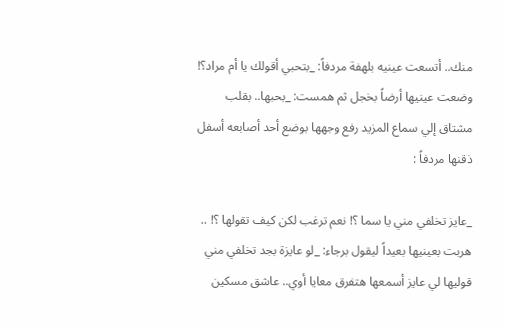منك.. أتسعت عينيه بلهفة مردفاً: _بتحبي أقولك يا أم مراد؟! وضعت عينيها أرضاً بخجل ثم همست: _بحبها.. بقلب مشتاق إلي سماع المزيد رفع وجهها بوضع أحد أصابعه أسفل ذقنها مردفاً :

_عايز تخلفي مني يا سما ؟! نعم ترغب لكن كيف تقولها ؟! .. هربت بعينيها بعيداً ليقول برجاء: _لو عايزة بجد تخلفي مني قوليها لي عايز أسمعها هتفرق معايا أوي.. عاشق مسكين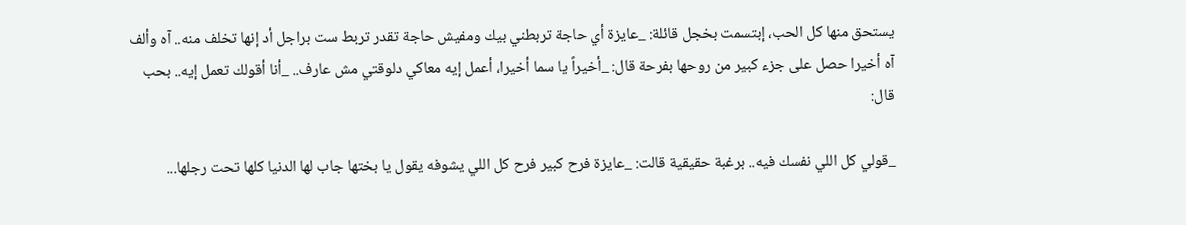يستحق منها كل الحب، إبتسمت بخجل قائلة: _عايزة أي حاجة تربطني بيك ومفيش حاجة تقدر تربط ست براجل أد إنها تخلف منه.. آه وألف آه أخيرا حصل على جزء كبير من روحها بفرحة قال: _أخيراً يا سما أخيرا، أعمل إيه معاكي دلوقتي مش عارف.. _أنا أقولك تعمل إيه.. بحب قال:

_قولي كل اللي نفسك فيه.. برغبة حقيقية قالت: _عايزة فرح كبير فرح كل اللي يشوفه يقول يا بختها جاب لها الدنيا كلها تحت رجلها...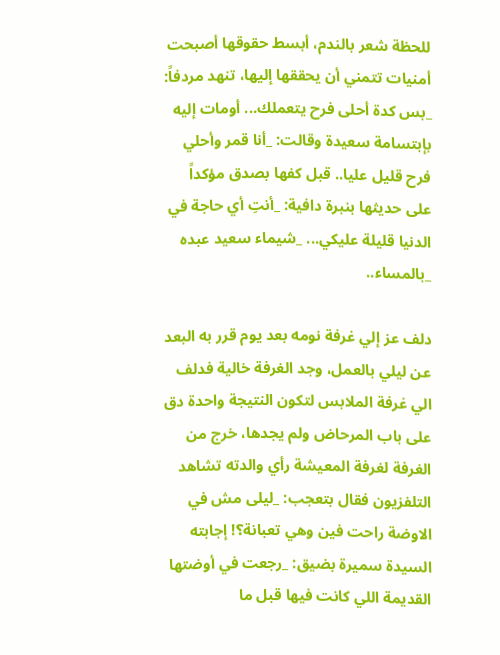للحظة شعر بالندم، أبسط حقوقها أصبحت أمنيات تتمني أن يحققها إليها، تنهد مردفاً: _بس كدة أحلى فرح يتعملك... أومات إليه بإبتسامة سعيدة وقالت: _أنا قمر وأحلي فرح قليل عليا.. قبل كفها بصدق مؤكداً على حديثها بنبرة دافية: _أنتِ أي حاجة في الدنيا قليلة عليكي... _شيماء سعيد عبده _بالمساء..

دلف عز إلي غرفة نومه بعد يوم قرر به البعد عن ليلي بالعمل، وجد الغرفة خالية فدلف الي غرفة الملابس لتكون النتيجة واحدة دق على باب المرحاض ولم يجدها، خرج من الغرفة لغرفة المعيشة رأي والدته تشاهد التلفزيون فقال بتعجب: _ليلى مش في الاوضة راحت فين وهي تعبانة؟! إجابته السيدة سميرة بضيق: _رجعت في أوضتها القديمة اللي كانت فيها قبل ما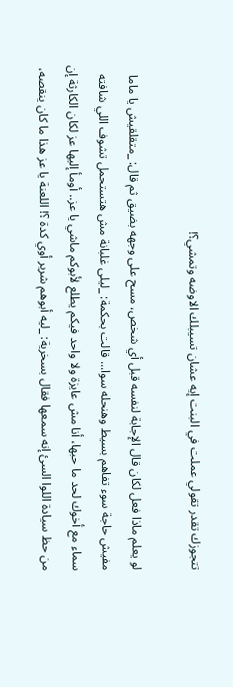تتجوزك تقدر تقولي عملت في البنت إيه عشان تسيبلك الاوضه وتمشي؟!

لو يعلم ماذا فعل لكان قال الإجابة لنفسه قبل أي شخص، مسح على وجهه بضيق ثم قال: _متقلقيش يا ماما مفيش حاجة سوء تفاهم بسيط وهنحله سوا... قالت بحكمة: _ليلى غلبانة مش هتستحمل تشوف اللي شافته سماء مع أخوك لحد ما حبها، أنا مش عايزة ولا واحد فيكم يطلع لأبوكم ماشي يا عز.. أومأ إليها عز لكان الكارثة إن من حظ سيادة اللوا السئ إنه سمعها فقال بسخرية: _ليه أبوهم شرير أوي كدة ؟! اللعنة يا عز هذا ما كان ينقصه،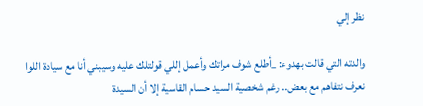نظر إلي

والدته التي قالت بهدوء: _أطلع شوف مراتك وأعمل إللي قولتلك عليه وسيبني أنا مع سيادة اللوا نعرف نتفاهم مع بعض.. رغم شخصية السيد حسام القاسية إلا أن السيدة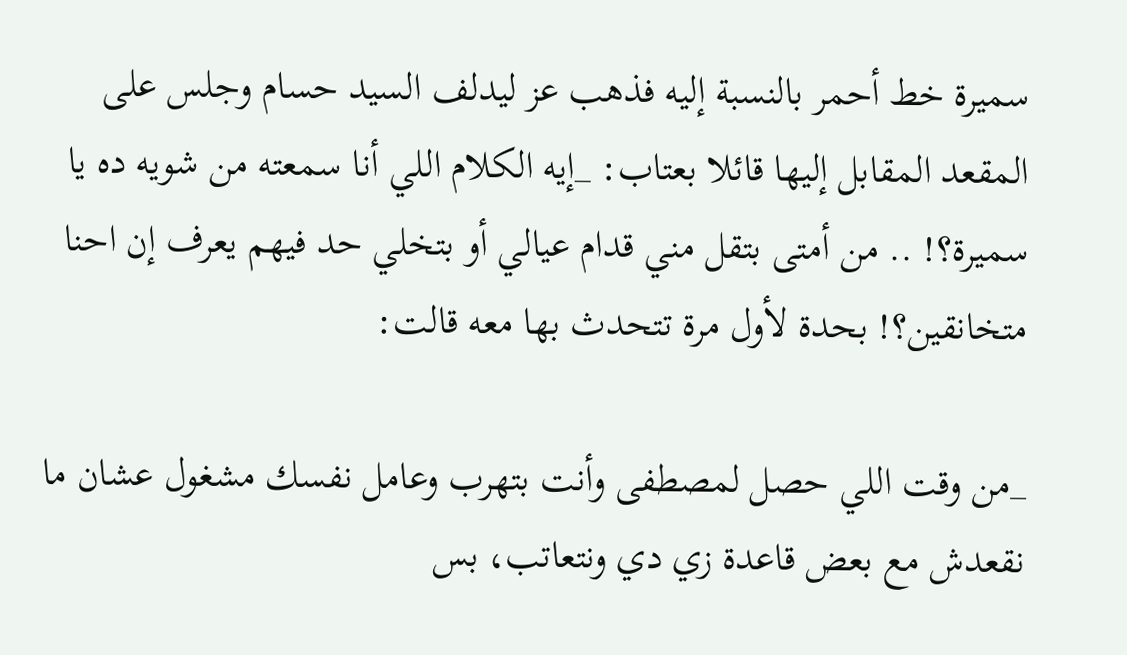سميرة خط أحمر بالنسبة إليه فذهب عز ليدلف السيد حسام وجلس على المقعد المقابل إليها قائلا بعتاب: _إيه الكلام اللي أنا سمعته من شويه ده يا سميرة؟! .. من أمتى بتقل مني قدام عيالي أو بتخلي حد فيهم يعرف إن احنا متخانقين؟! بحدة لأول مرة تتحدث بها معه قالت:

_من وقت اللي حصل لمصطفى وأنت بتهرب وعامل نفسك مشغول عشان ما نقعدش مع بعض قاعدة زي دي ونتعاتب، بس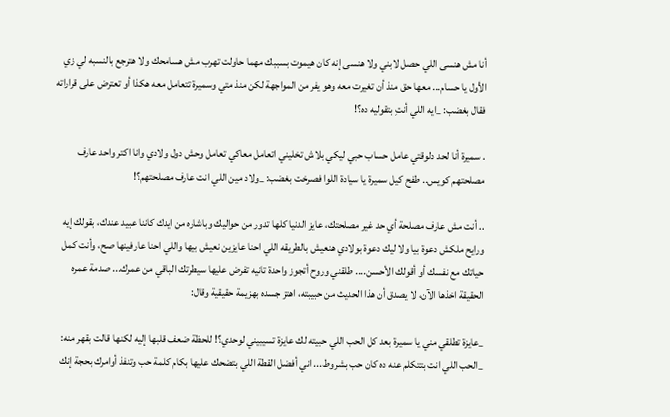أنا مش هنسى اللي حصل لابني ولا هنسى إنه كان هيموت بسببك مهما حاولت تهرب مش هسامحك ولا هترجع بالنسبه لي زي الأول يا حسام... معها حق منذ أن تغيرت معه وهو يفر من المواجهة لكن منذ متي وسميرة تتعامل معه هكذا أو تعترض على قراراته فقال بغضب: _ايه اللي أنتِ بتقوليه ده؟!

. سميرة أنا لحد دلوقتي عامل حساب حبي ليكي بلاش تخليني اتعامل معاكي تعامل وحش دول ولادي وانا اكتر واحد عارف مصلحتهم كويس.. طفح كيل سميرة يا سيادة اللوا فصرخت بغضب: _ولاد مين اللي انت عارف مصلحتهم؟!

.. أنت مش عارف مصلحة أي حد غير مصلحتك، عايز الدنيا كلها تدور من حواليك وباشاره من ايدك كاننا عبيد عندك، بقولك إيه ورايح ملكش دعوة بيا ولا ليك دعوة بولادي هنعيش بالطريقه اللي احنا عايزين نعيش بيها واللي احنا عارفينها صح، وأنت كمل حياتك مع نفسك أو أقولك الأحسن.... طلقني وروح أتجوز واحدة تانيه تفرض عليها سيطرتك الباقي من عمرك... صدمة عمره الحقيقة اخذها الآن، لا يصدق أن هذا الحديث من حبيبته، اهتز جسده بهزيمة حقيقية وقال:

_عايزة تطلقي مني يا سميرة بعد كل الحب اللي حبيته لك عايزة تسيبيني لوحدي؟! للحظة ضعف قلبها إليه لكنها قالت بقهر منه: _الحب اللي انت بتتكلم عنه ده كان حب بشروط... اني أفضل القطة اللي بتضحك عليها بكام كلمة حب وتنفذ أوامرك بحجة إنك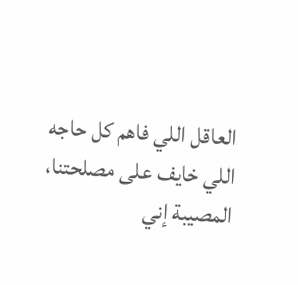العاقل اللي فاهم كل حاجه اللي خايف على مصلحتنا، المصيبة إني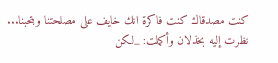كنت مصدقاك كنت فاكرة انك خايف على مصلحتنا وبتحبنا... نظرت إليه بخذلان وأكملت: _لكن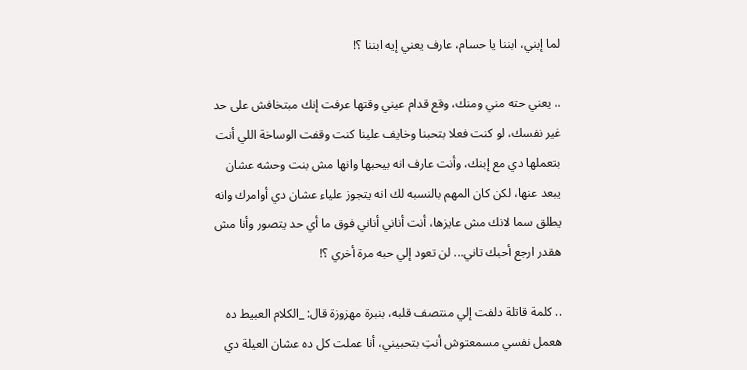لما إبني، ابننا يا حسام، عارف يعني إيه ابننا ؟!

.. يعني حته مني ومنك، وقع قدام عيني وقتها عرفت إنك مبتخافش على حد غير نفسك، لو كنت فعلا بتحبنا وخايف علينا كنت وقفت الوساخة اللي أنت بتعملها دي مع إبنك، وأنت عارف انه بيحبها وانها مش بنت وحشه عشان يبعد عنها، لكن كان المهم بالنسبه لك انه يتجوز علياء عشان دي أوامرك وانه يطلق سما لانك مش عايزها، أنت أناني أناني فوق ما أي حد يتصور وأنا مش هقدر ارجع أحبك تاني... لن تعود إلي حبه مرة أخري ؟!

.. كلمة قاتلة دلفت إلي منتصف قلبه، بنبرة مهزوزة قال: _الكلام العبيط ده هعمل نفسي مسمعتوش أنتِ بتحبيني، أنا عملت كل ده عشان العيلة دي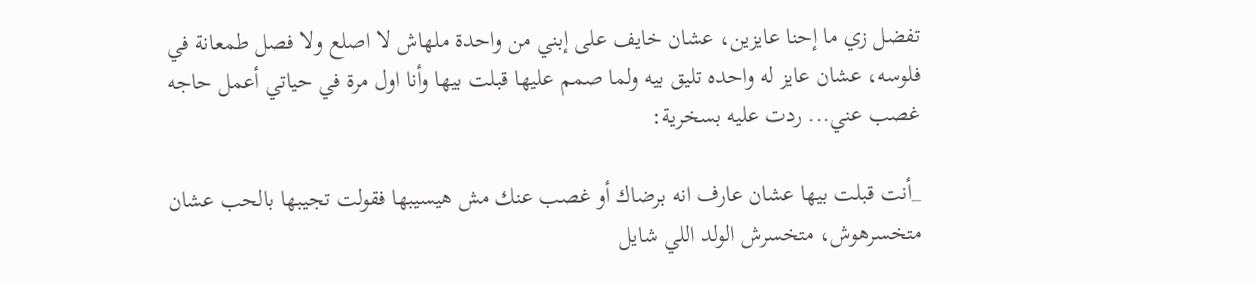تفضل زي ما إحنا عايزين، عشان خايف على إبني من واحدة ملهاش لا اصلع ولا فصل طمعانة في فلوسه، عشان عايز له واحده تليق بيه ولما صمم عليها قبلت بيها وأنا اول مرة في حياتي أعمل حاجه غصب عني... ردت عليه بسخرية:

_أنت قبلت بيها عشان عارف انه برضاك أو غصب عنك مش هيسيبها فقولت تجيبها بالحب عشان متخسرهوش، متخسرش الولد اللي شايل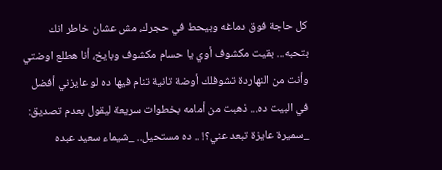كل حاجة فوق دماغه وبيحط في حجرك، مش عشان خاطر انك بتحبه... بقيت مكشوف أوي يا حسام مكشوف وبايخ، أنا هطلع اوضتي وأنت من النهاردة تشوفلك أوضة تانية تنام فيها ده لو عايزني أفضل في البيت ده... ذهبت من أمامه بخطوات سريعة ليقول بعدم تصديق: _سميرة عايزة تبعد عني؟! .. ده مستحيل.. _شيماء سعيد عبده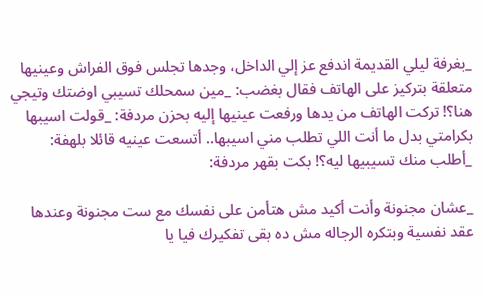_بغرفة ليلي القديمة اندفع عز إلي الداخل، وجدها تجلس فوق الفراش وعينيها متعلقة بتركيز على الهاتف فقال بغضب: _مين سمحلك تسيبي اوضتك وتيجي هنا؟! تركت الهاتف من يدها ورفعت عينيها إليه بحزن مردفة: _قولت اسيبها بكرامتي بدل ما أنت اللي تطلب مني اسيبها.. أتسعت عينيه قائلا بلهفة: _أطلب منك تسيبيها ليه؟! بكت بقهر مردفة:

_عشان مجنونة وأنت أكيد مش هتأمن على نفسك مع ست مجنونة وعندها عقد نفسية وبتكره الرجاله مش ده بقى تفكيرك فيا يا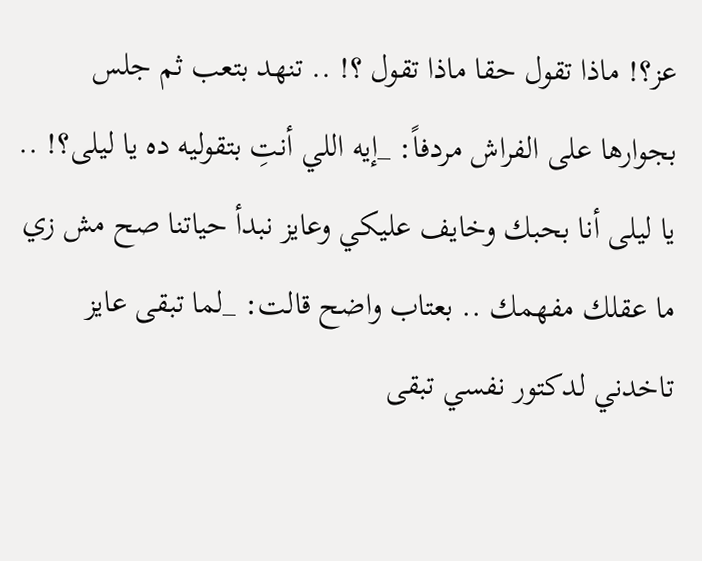عز؟! ماذا تقول حقا ماذا تقول ؟! .. تنهد بتعب ثم جلس بجوارها على الفراش مردفاً: _إيه اللي أنتِ بتقوليه ده يا ليلى؟! .. يا ليلى أنا بحبك وخايف عليكي وعايز نبدأ حياتنا صح مش زي ما عقلك مفهمك .. بعتاب واضح قالت: _لما تبقى عايز تاخدني لدكتور نفسي تبقى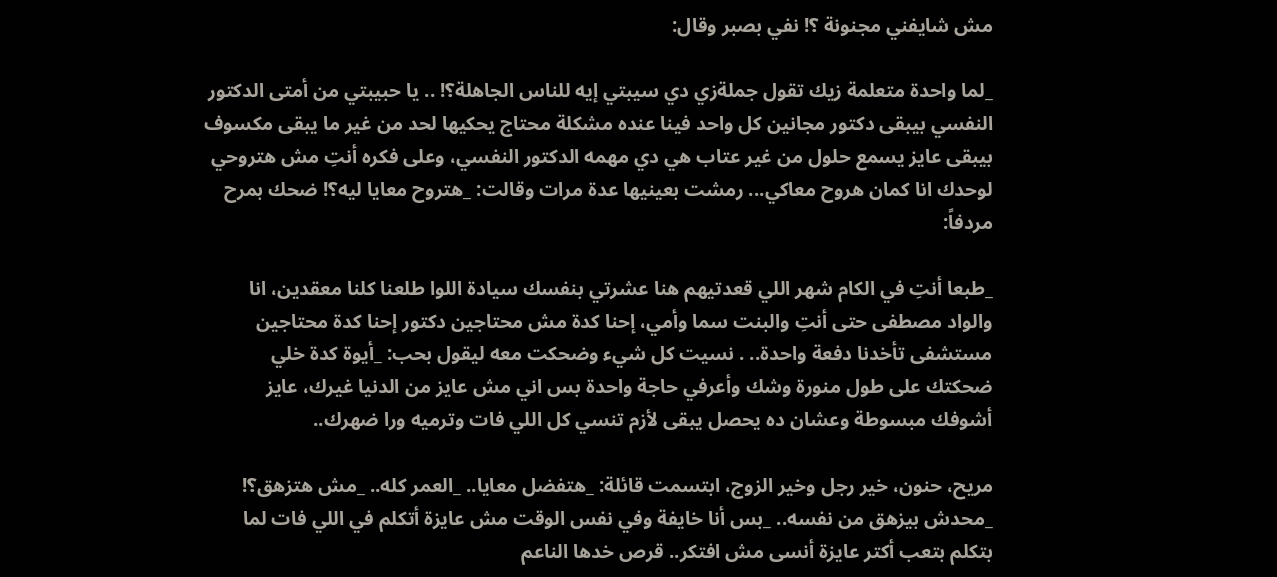مش شايفني مجنونة ؟! نفي بصبر وقال:

_لما واحدة متعلمة زيك تقول جملةزي دي سيبتي إيه للناس الجاهلة؟! .. يا حبيبتي من أمتى الدكتور النفسي بيبقى دكتور مجانين كل واحد فينا عنده مشكلة محتاج يحكيها لحد من غير ما يبقى مكسوف بيبقى عايز يسمع حلول من غير عتاب هي دي مهمه الدكتور النفسي، وعلى فكره أنتِ مش هتروحي لوحدك انا كمان هروح معاكي... رمشت بعينيها عدة مرات وقالت: _هتروح معايا ليه؟! ضحك بمرح مردفاً:

_طبعا أنتِ في الكام شهر اللي قعدتيهم هنا عشرتي بنفسك سيادة اللوا طلعنا كلنا معقدين، انا والواد مصطفى حتى أنتِ والبنت سما وأمي، إحنا كدة مش محتاجين دكتور إحنا كدة محتاجين مستشفى تأخدنا دفعة واحدة.. . نسيت كل شيء وضحكت معه ليقول بحب: _أيوة كدة خلي ضحكتك على طول منورة وشك وأعرفي حاجة واحدة بس اني مش عايز من الدنيا غيرك، عايز أشوفك مبسوطة وعشان ده يحصل يبقى لأزم تنسي كل اللي فات وترميه ورا ضهرك..

مريح، حنون، خير رجل وخير الزوج، ابتسمت قائلة: _هتفضل معايا.. _العمر كله.. _مش هتزهق؟! _محدش بيزهق من نفسه.. _بس أنا خايفة وفي نفس الوقت مش عايزة أتكلم في اللي فات لما بتكلم بتعب أكتر عايزة أنسى مش افتكر.. قرص خدها الناعم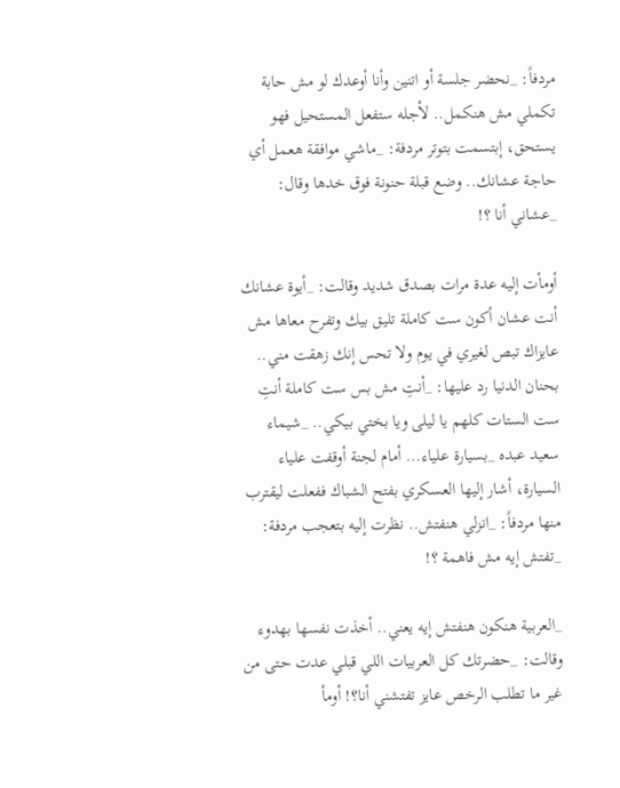مردفاً: _نحضر جلسة أو اتنين وأنا أوعدك لو مش حابة تكملي مش هنكمل.. لأجله ستفعل المستحيل فهو يستحق، إبتسمت بتوتر مردفة: _ماشي موافقة هعمل أي حاجة عشانك.. وضع قبلة حنونة فوق خدها وقال: _عشاني أنا ؟!

أومأت إليه عدة مرات بصدق شديد وقالت: _أيوة عشانك أنت عشان أكون ست كاملة تليق بيك وتفرح معاها مش عايزاك تبص لغيري في يوم ولا تحس إنك زهقت مني.. بحنان الدنيا رد عليها: _أنتِ مش بس ست كاملة أنتِ ست الستات كلهم يا ليلى ويا بختي بيكي.. _شيماء سعيد عبده _بسيارة علياء... أمام لجنة أوقفت علياء السيارة، أشار إليها العسكري بفتح الشباك ففعلت ليقترب منها مردفاً: _انزلي هنفتش.. نظرت إليه بتعجب مردفة: _تفتش إيه مش فاهمة ؟!

_العربية هنكون هنفتش إيه يعني.. أخذت نفسها بهدوء وقالت: _حضرتك كل العربيات اللي قبلي عدت حتى من غير ما تطلب الرخص عايز تفتشني أنا؟! أومأ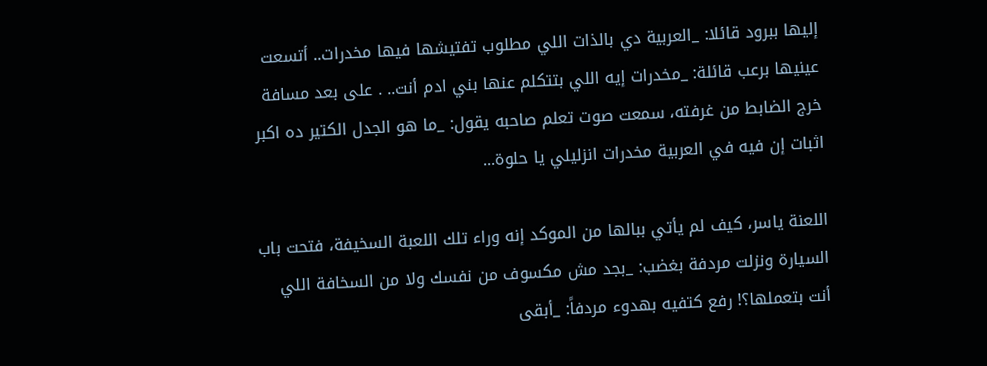إليها ببرود قائلا: _العربية دي بالذات اللي مطلوب تفتيشها فيها مخدرات.. أتسعت عينيها برعب قائلة: _مخدرات إيه اللي بتتكلم عنها بني ادم أنت.. . على بعد مسافة خرج الضابط من غرفته، سمعت صوت تعلم صاحبه يقول: _ما هو الجدل الكتير ده اكبر اثبات إن فيه في العربية مخدرات انزليلي يا حلوة...

اللعنة ياسر، كيف لم يأتي ببالها من الموكد إنه وراء تلك اللعبة السخيفة، فتحت باب السيارة ونزلت مردفة بغضب: _بجد مش مكسوف من نفسك ولا من السخافة اللي أنت بتعملها؟! رفع كتفيه بهدوء مردفاً: _أبقى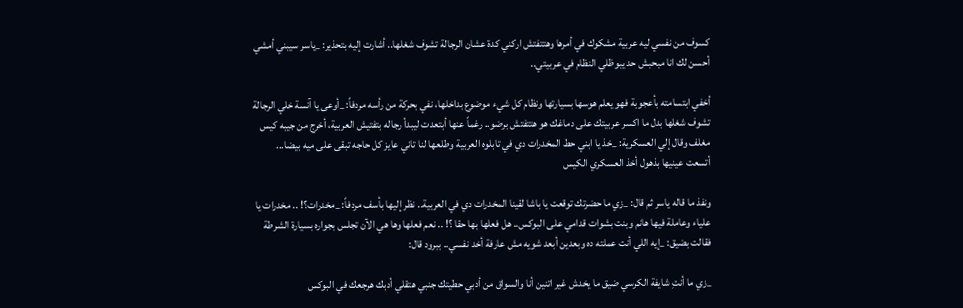كسوف من نفسي ليه عربية مشكوك في أمرها وهتتفتش اركني كدة عشان الرجالة تشوف شغلها.. أشارت إليه بتحذير: _ياسر سيبني أمشي أحسن لك انا مبحبش حد يبوظلي النظام في عربيتي..

أخفي ابتسامته بأعجوبة فهو يعلم هوسها بسيارتها ونظام كل شيء موضوع بداخلها، نفي بحركة من رأسه مردفاً: _أوعى يا آنسة خلي الرجالة تشوف شغلها بدل ما اكسر عربيتك على دماغك هو هتتفتش برضو.. رغماً عنها أبتعدت ليبدأ رجاله بتفتيش العربية، أخرج من جيبه كيس مغلف وقال إلي العسكرية: _خذ يا ابني حط المخدرات دي في تابلوه العربية وطلعها لنا تاني عايز كل حاجه تبقى على ميه بيضا... أتسعت عينيها بذهول أخذ العسكري الكيس

ونفذ ما قاله ياسر ثم قال: _زي ما حضرتك توقعت يا باشا لقينا المخدرات دي في العربية.. نظر إليها بأسف مردفاً: _مخدرات؟! .. مخدرات يا علياء وعاملة فيها هانم وبنت بشوات قدامي على البوكس.. هل فعلها بها حقا ؟! .. نعم فعلها وها هي الآن تجلس بجواره بسيارة الشرطة فقالت بضيق: _إيه اللي أنت عملته ده وبعدين أبعد شويه مش عارفة أخد نفسي.. ببرود قال:

_زي ما أنتِ شايفة الكرسي ضيق ما يخدش غير اتنين أنا والسواق من أدبي حطيتك جنبي هتقلي أدبك هرجعك في البوكس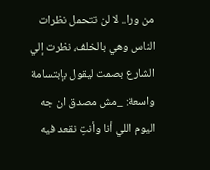من ورا.. لا لن تتحمل نظرات الناس وهي بالخلف، نظرت إلي الشارع بصمت ليقول بإبتسامة واسعة: _مش مصدق ان جه اليوم اللي أنا وأنتِ نقعد فيه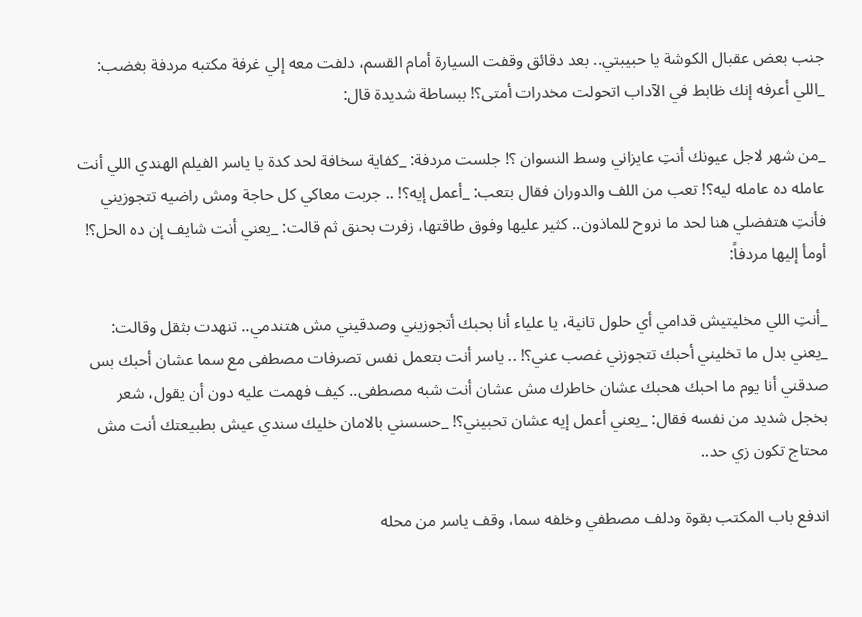جنب بعض عقبال الكوشة يا حبيبتي.. بعد دقائق وقفت السيارة أمام القسم، دلفت معه إلي غرفة مكتبه مردفة بغضب: _اللي أعرفه إنك ظابط في الآداب اتحولت مخدرات أمتى؟! ببساطة شديدة قال:

_من شهر لاجل عيونك أنتِ عايزاني وسط النسوان ؟! جلست مردفة: _كفاية سخافة لحد كدة يا ياسر الفيلم الهندي اللي أنت عامله ده عامله ليه؟! تعب من اللف والدوران فقال بتعب: _أعمل إيه؟! .. جربت معاكي كل حاجة ومش راضيه تتجوزيني فأنتِ هتفضلي هنا لحد ما نروح للماذون.. كثير عليها وفوق طاقتها، زفرت بحنق ثم قالت: _يعني أنت شايف إن ده الحل؟! أومأ إليها مردفاً:

_أنتِ اللي مخليتيش قدامي أي حلول تانية، يا علياء أنا بحبك أتجوزيني وصدقيني مش هتندمي.. تنهدت بثقل وقالت: _يعني بدل ما تخليني أحبك تتجوزني غصب عني؟! .. ياسر أنت بتعمل نفس تصرفات مصطفى مع سما عشان أحبك بس صدقني أنا يوم ما احبك هحبك عشان خاطرك مش عشان أنت شبه مصطفى.. كيف فهمت عليه دون أن يقول، شعر بخجل شديد من نفسه فقال: _يعني أعمل إيه عشان تحبيني؟! _حسسني بالامان خليك سندي عيش بطبيعتك أنت مش محتاج تكون زي حد..

اندفع باب المكتب بقوة ودلف مصطفي وخلفه سما، وقف ياسر من محله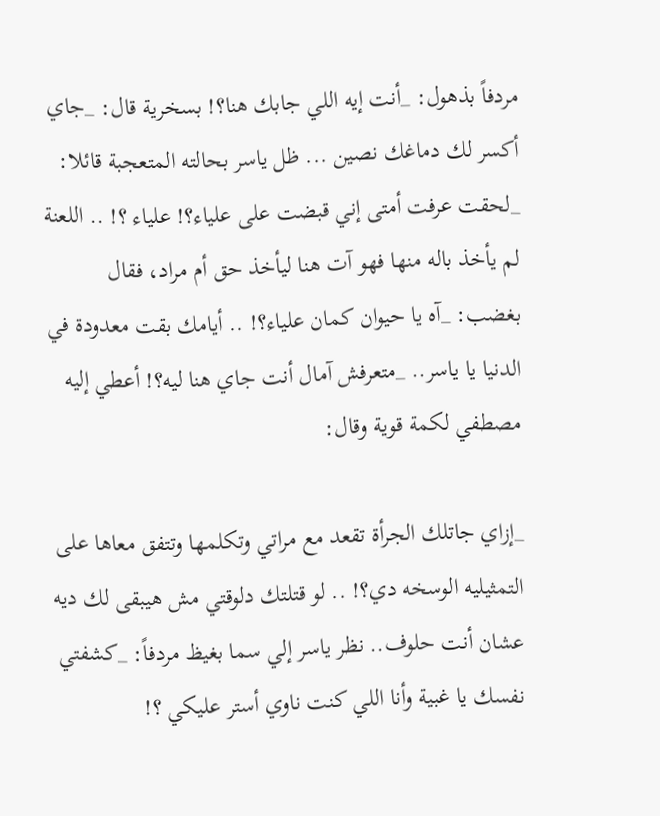مردفاً بذهول: _أنت إيه اللي جابك هنا؟! بسخرية قال: _جاي أكسر لك دماغك نصين ... ظل ياسر بحالته المتعجبة قائلا: _لحقت عرفت أمتى إني قبضت على علياء؟! علياء ؟! .. اللعنة لم يأخذ باله منها فهو آت هنا ليأخذ حق أم مراد، فقال بغضب: _آه يا حيوان كمان علياء؟! .. أيامك بقت معدودة في الدنيا يا ياسر.. _متعرفش آمال أنت جاي هنا ليه؟! أعطي إليه مصطفي لكمة قوية وقال:

_إزاي جاتلك الجرأة تقعد مع مراتي وتكلمها وتتفق معاها على التمثيليه الوسخه دي؟! .. لو قتلتك دلوقتي مش هيبقى لك ديه عشان أنت حلوف.. نظر ياسر إلي سما بغيظ مردفاً: _كشفتي نفسك يا غبية وأنا اللي كنت ناوي أستر عليكي ؟!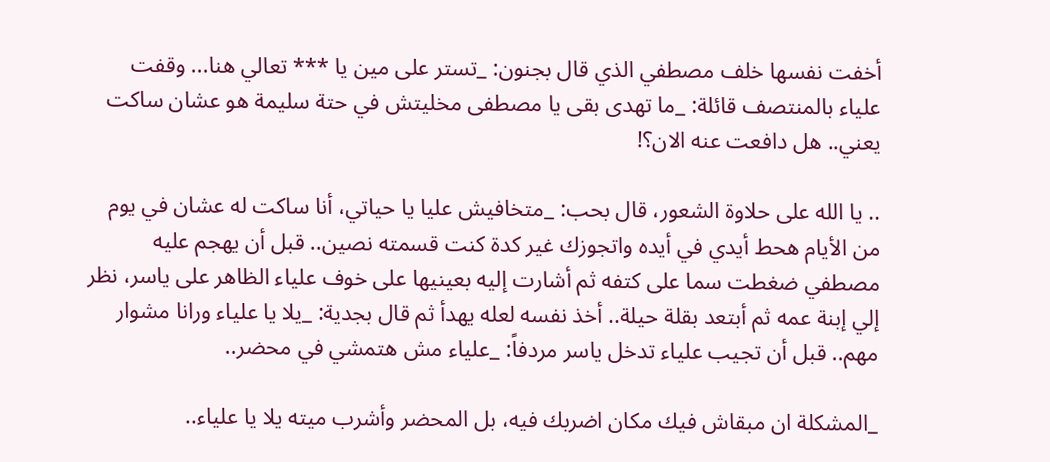أخفت نفسها خلف مصطفي الذي قال بجنون: _تستر على مين يا *** تعالي هنا... وقفت علياء بالمنتصف قائلة: _ما تهدى بقى يا مصطفى مخليتش في حتة سليمة هو عشان ساكت يعني.. هل دافعت عنه الان؟!

.. يا الله على حلاوة الشعور، قال بحب: _متخافيش عليا يا حياتي، أنا ساكت له عشان في يوم من الأيام هحط أيدي في أيده واتجوزك غير كدة كنت قسمته نصين.. قبل أن يهجم عليه مصطفي ضغطت سما على كتفه ثم أشارت إليه بعينيها على خوف علياء الظاهر على ياسر، نظر إلي إبنة عمه ثم أبتعد بقلة حيلة.. أخذ نفسه لعله يهدأ ثم قال بجدية: _يلا يا علياء ورانا مشوار مهم.. قبل أن تجيب علياء تدخل ياسر مردفاً: _علياء مش هتمشي في محضر..

_المشكلة ان مبقاش فيك مكان اضربك فيه، بل المحضر وأشرب ميته يلا يا علياء..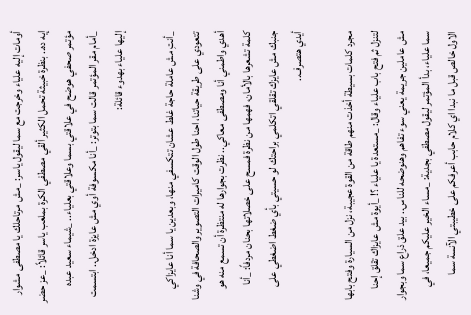أومات إليه علياء وخرجت مع سما ليقول ياسر: _مش مرتاحلك يا مصطفى مشوار إيه ده.. بنظرة خبيثة تحمل الكثير ألقي مصطفي الكرة بملعب ياسر قائلاً: _عز حضر مؤتمر صحفي هوضح في علاقتي بسما وعلاقتي بعلياء.. _شيماء سعيد عبده _أمام مقر المؤتمر قالت سما بتوتر: _أنا مكسوفة أوي مش عايزة ادخل.. ابتسمت إليها علياء بهدوء قائلة:

_أنتِ مش عاملة حاجة غلط عشان تتكسفي منها، وبعدين يا سما أنا عايزاكي تتعودي على طريقة حياتنا، احنا طول الوقت كاميرات التصوير والصحافة في وشنا أهدي واطمني أنا ومصطفى معاكي.. نظرت بجوارها له منتظرة أن تسمع منه هو كلمة تشعرها بالأمان، فهمها من نظرة فمسح على خصلاتها بحنان مردفاً: _أنا جنبك مش عايزك تقلقي اتكلمي براحتك لو حسيتي بأي ضغط اضغطي على أيدي هتصرف..

مجرد كلمات بسيطة أخذت منهم طاقة من القوة عجيبة، نزل من السيارة وفتح بابها لتنزل ثم فتح باب علياء وقال: _مستعدة يا علياء ؟! _أيوة مش عايزاك تقلق إحنا مش عاملين جريمة يعني سوء تفاهم وهنوضحه للناس.. بيد علق ذراع سما وبجوار سما علياء، بدأ المؤتمر ليقول مصطفي بجدية: _مساء الخير عليكم جميعا، في الاول خالص قبل ما نبدا اي كلام حابب أعرفكم على خطيبتي الآنسة سما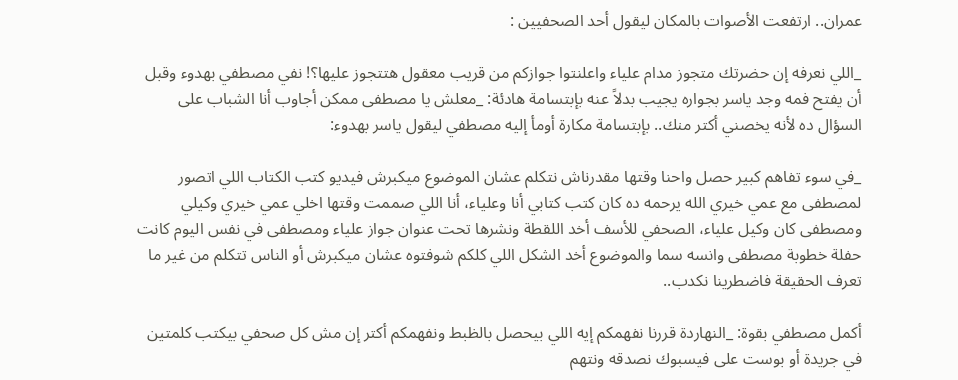عمران.. ارتفعت الأصوات بالمكان ليقول أحد الصحفيين :

_اللي نعرفه إن حضرتك متجوز مدام علياء واعلنتوا جوازكم من قريب معقول هتتجوز عليها؟! نفي مصطفي بهدوء وقبل أن يفتح فمه وجد ياسر بجواره يجيب بدلاً عنه بإبتسامة هادئة: _معلش يا مصطفى ممكن أجاوب أنا الشباب على السؤال ده لأنه يخصني أكتر منك.. بإبتسامة مكارة أومأ إليه مصطفي ليقول ياسر بهدوء:

_في سوء تفاهم كبير حصل واحنا وقتها مقدرناش نتكلم عشان الموضوع ميكبرش فيديو كتب الكتاب اللي اتصور لمصطفى مع عمي خيري الله يرحمه ده كان كتب كتابي أنا وعلياء، أنا اللي صممت وقتها اخلي عمي خيري وكيلي ومصطفى كان وكيل علياء، الصحفي للأسف أخد اللقطة ونشرها تحت عنوان جواز علياء ومصطفى في نفس اليوم كانت حفلة خطوبة مصطفى وانسه سما والموضوع أخد الشكل اللي كلكم شوفتوه عشان ميكبرش أو الناس تتكلم من غير ما تعرف الحقيقة فاضطرينا نكدب..

أكمل مصطفي بقوة: _النهاردة قررنا نفهمكم إيه اللي بيحصل بالظبط ونفهمكم أكتر إن مش كل صحفي بيكتب كلمتين في جريدة أو بوست على فيسبوك نصدقه ونتهم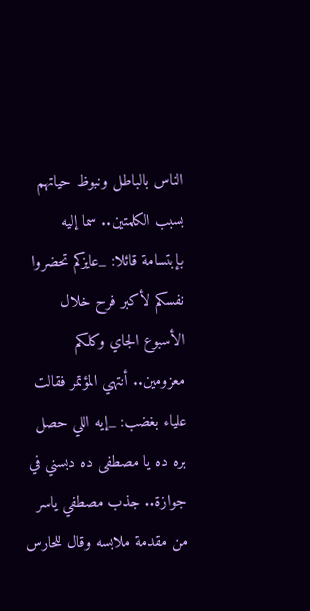الناس بالباطل ونبوظ حياتهم بسبب الكلمتين.. سما إليه بإبتسامة قائلا: _عايزكم تحضروا نفسكم لأكبر فرح خلال الأسبوع الجاي وكلكم معزومين.. أنتهي المؤتمر فقالت علياء بغضب: _إيه اللي حصل بره ده يا مصطفى ده دبسني في جوازة.. جذب مصطفي ياسر من مقدمة ملابسه وقال للحارس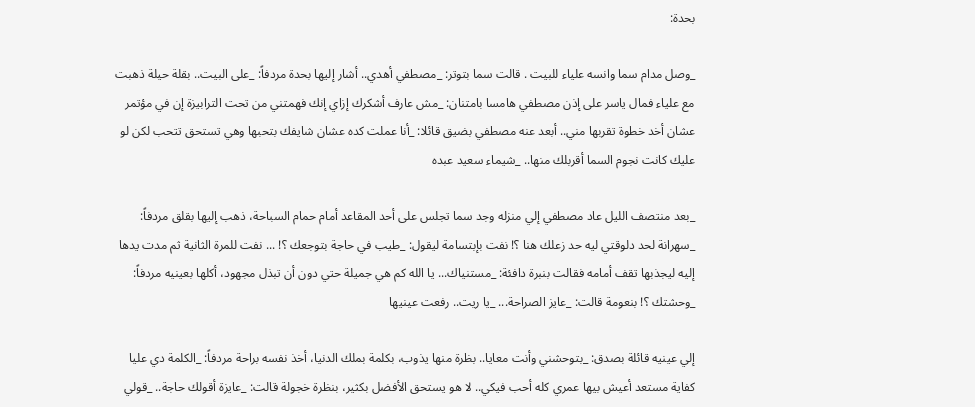بحدة:

_وصل مدام سما وانسه علياء للبيت . قالت سما بتوتر: _مصطفي أهدي.. أشار إليها بحدة مردفاً: _على البيت.. بقلة حيلة ذهبت مع علياء فمال ياسر على إذن مصطفي هامسا بامتنان: _مش عارف أشكرك إزاي إنك فهمتني من تحت الترابيزة إن في مؤتمر عشان أخد خطوة تقربها مني.. أبعد عنه مصطفي بضيق قائلا: _أنا عملت كده عشان شايفك بتحبها وهي تستحق تتحب لكن لو عليك كانت نجوم السما أقربلك منها.. _شيماء سعيد عبده

_بعد منتصف الليل عاد مصطفي إلي منزله وجد سما تجلس على أحد المقاعد أمام حمام السباحة، ذهب إليها بقلق مردفاً: _سهرانة لحد دلوقتي ليه حد زعلك هنا ؟! نفت بإبتسامة ليقول: _طيب في حاجة بتوجعك ؟! ... نفت للمرة الثانية ثم مدت يدها إليه ليجذبها تقف أمامه فقالت بنبرة دافئة: _مستنياك... يا الله كم هي جميلة حتي دون أن تبذل مجهود، أكلها بعينيه مردفاً: _وحشتك ؟! بنعومة قالت: _عايز الصراحة... _يا ريت.. رفعت عينيها

إلي عينيه قائلة بصدق: _بتوحشني وأنت معايا.. بظرة منها يذوب، بكلمة بملك الدنيا، أخذ نفسه براحة مردفاً: _الكلمة دي عليا كفاية مستعد أعيش بيها عمري كله أحب فيكي.. لا هو يستحق الأفضل بكثير، بنظرة خجولة قالت: _عايزة أقولك حاجة.. _قولي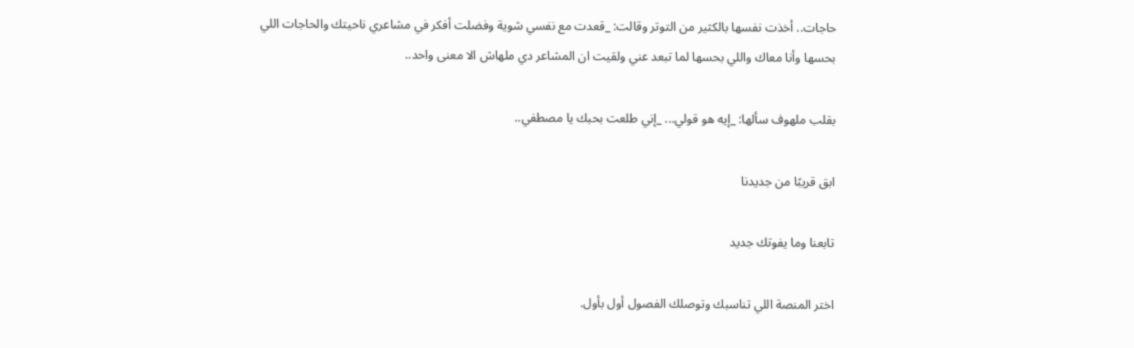حاجات.. أخذت نفسها بالكثير من التوتر وقالت: _قعدت مع نفسي شوية وفضلت أفكر في مشاعري ناحيتك والحاجات اللي بحسها وأنا معاك واللي بحسها لما تبعد عني ولقيت ان المشاعر دي ملهاش الا معنى واحد..

بقلب ملهوف سألها: _إيه هو قولي... _إني طلعت بحبك يا مصطفي..

ابق قريبًا من جديدنا

تابعنا وما يفوتك جديد

اختر المنصة اللي تناسبك وتوصلك الفصول أول بأول.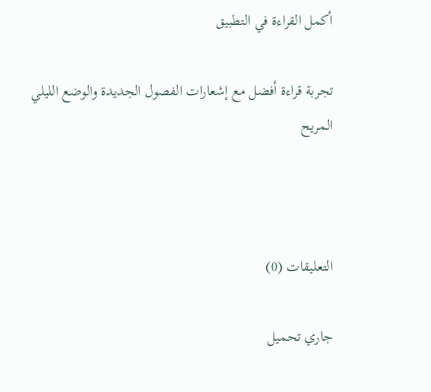أكمل القراءة في التطبيق

تجربة قراءة أفضل مع إشعارات الفصول الجديدة والوضع الليلي المريح



التعليقات (0)

جاري تحميل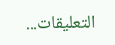التعليقات...